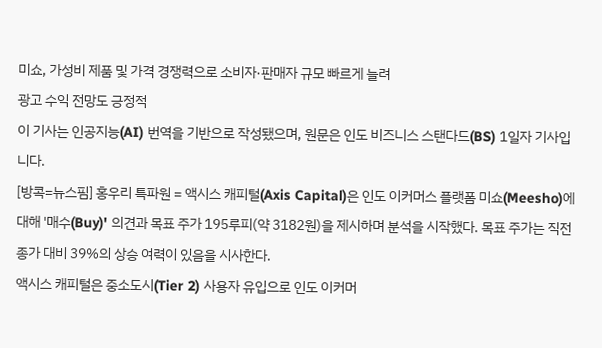미쇼, 가성비 제품 및 가격 경쟁력으로 소비자·판매자 규모 빠르게 늘려
광고 수익 전망도 긍정적
이 기사는 인공지능(AI) 번역을 기반으로 작성됐으며, 원문은 인도 비즈니스 스탠다드(BS) 1일자 기사입니다.
[방콕=뉴스핌] 홍우리 특파원 = 액시스 캐피털(Axis Capital)은 인도 이커머스 플랫폼 미쇼(Meesho)에 대해 '매수(Buy)' 의견과 목표 주가 195루피(약 3182원)을 제시하며 분석을 시작했다. 목표 주가는 직전 종가 대비 39%의 상승 여력이 있음을 시사한다.
액시스 캐피털은 중소도시(Tier 2) 사용자 유입으로 인도 이커머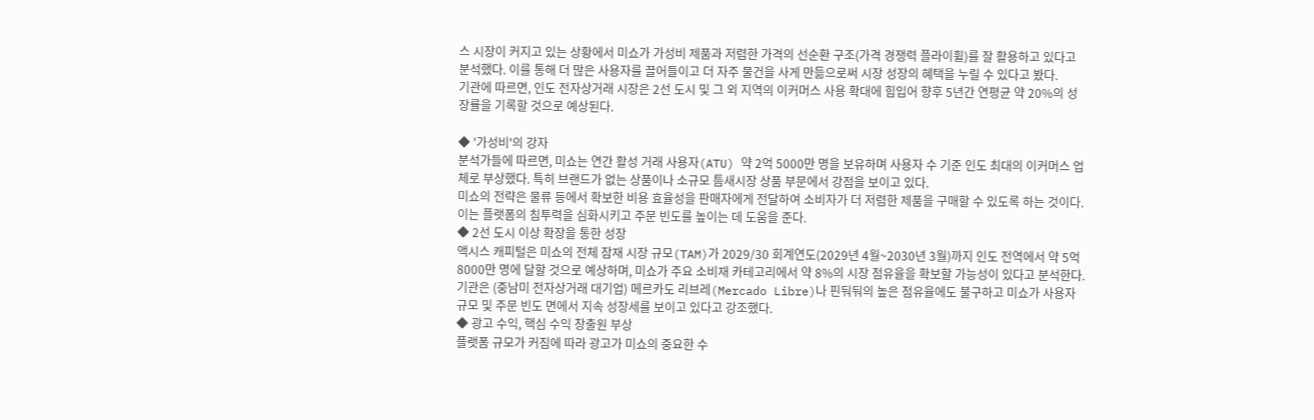스 시장이 커지고 있는 상황에서 미쇼가 가성비 제품과 저렴한 가격의 선순환 구조(가격 경쟁력 플라이휠)를 잘 활용하고 있다고 분석했다. 이를 통해 더 많은 사용자를 끌어들이고 더 자주 물건을 사게 만듦으로써 시장 성장의 혜택을 누릴 수 있다고 봤다.
기관에 따르면, 인도 전자상거래 시장은 2선 도시 및 그 외 지역의 이커머스 사용 확대에 힘입어 향후 5년간 연평균 약 20%의 성장률을 기록할 것으로 예상된다.

◆ '가성비'의 강자
분석가들에 따르면, 미쇼는 연간 활성 거래 사용자(ATU) 약 2억 5000만 명을 보유하며 사용자 수 기준 인도 최대의 이커머스 업체로 부상했다. 특히 브랜드가 없는 상품이나 소규모 틈새시장 상품 부문에서 강점을 보이고 있다.
미쇼의 전략은 물류 등에서 확보한 비용 효율성을 판매자에게 전달하여 소비자가 더 저렴한 제품을 구매할 수 있도록 하는 것이다. 이는 플랫폼의 침투력을 심화시키고 주문 빈도를 높이는 데 도움을 준다.
◆ 2선 도시 이상 확장을 통한 성장
액시스 캐피털은 미쇼의 전체 잠재 시장 규모(TAM)가 2029/30 회계연도(2029년 4월~2030년 3월)까지 인도 전역에서 약 5억 8000만 명에 달할 것으로 예상하며, 미쇼가 주요 소비재 카테고리에서 약 8%의 시장 점유율을 확보할 가능성이 있다고 분석한다.
기관은 (중남미 전자상거래 대기업) 메르카도 리브레(Mercado Libre)나 핀둬둬의 높은 점유율에도 불구하고 미쇼가 사용자 규모 및 주문 빈도 면에서 지속 성장세를 보이고 있다고 강조했다.
◆ 광고 수익, 핵심 수익 창출원 부상
플랫폼 규모가 커짐에 따라 광고가 미쇼의 중요한 수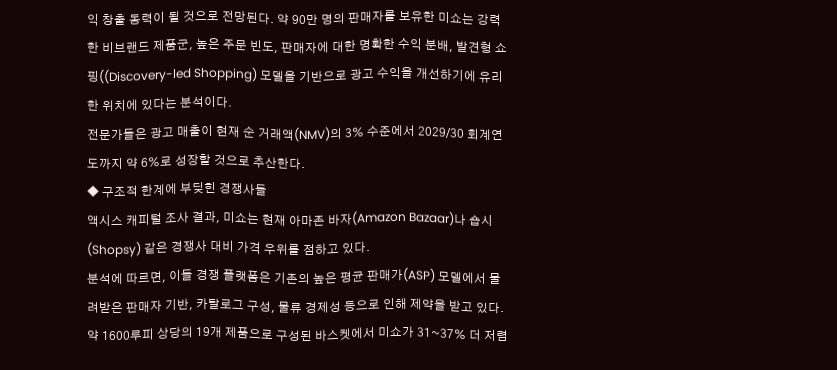익 창출 동력이 될 것으로 전망된다. 약 90만 명의 판매자를 보유한 미쇼는 강력한 비브랜드 제품군, 높은 주문 빈도, 판매자에 대한 명확한 수익 분배, 발견형 쇼핑((Discovery-led Shopping) 모델을 기반으로 광고 수익을 개선하기에 유리한 위치에 있다는 분석이다.
전문가들은 광고 매출이 현재 순 거래액(NMV)의 3% 수준에서 2029/30 회계연도까지 약 6%로 성장할 것으로 추산한다.
◆ 구조적 한계에 부딪힌 경쟁사들
액시스 캐피털 조사 결과, 미쇼는 현재 아마존 바자(Amazon Bazaar)나 숍시(Shopsy) 같은 경쟁사 대비 가격 우위를 점하고 있다.
분석에 따르면, 이들 경쟁 플랫폼은 기존의 높은 평균 판매가(ASP) 모델에서 물려받은 판매자 기반, 카탈로그 구성, 물류 경제성 등으로 인해 제약을 받고 있다. 약 1600루피 상당의 19개 제품으로 구성된 바스켓에서 미쇼가 31~37% 더 저렴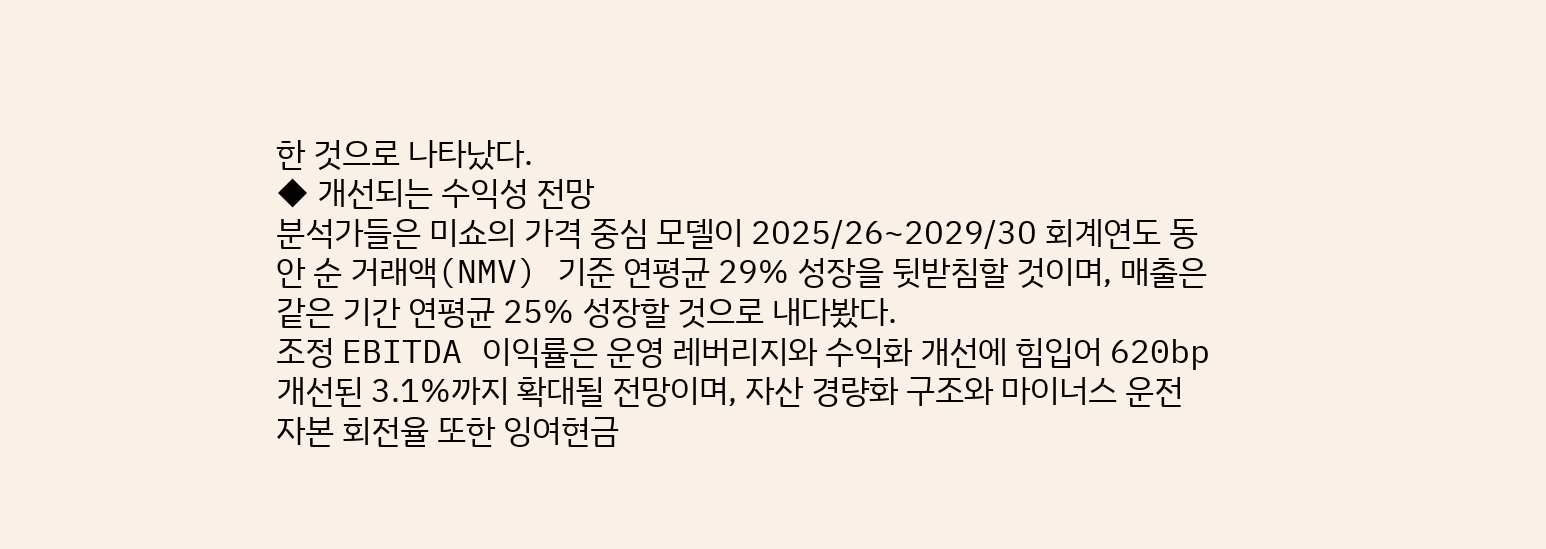한 것으로 나타났다.
◆ 개선되는 수익성 전망
분석가들은 미쇼의 가격 중심 모델이 2025/26~2029/30 회계연도 동안 순 거래액(NMV) 기준 연평균 29% 성장을 뒷받침할 것이며, 매출은 같은 기간 연평균 25% 성장할 것으로 내다봤다.
조정 EBITDA 이익률은 운영 레버리지와 수익화 개선에 힘입어 620bp 개선된 3.1%까지 확대될 전망이며, 자산 경량화 구조와 마이너스 운전자본 회전율 또한 잉여현금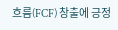흐름(FCF) 창출에 긍정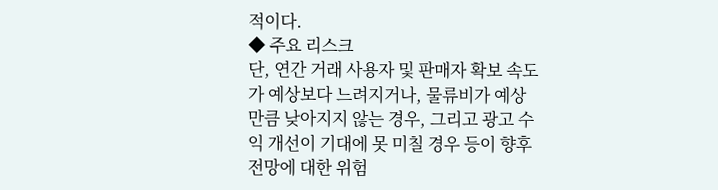적이다.
◆ 주요 리스크
단, 연간 거래 사용자 및 판매자 확보 속도가 예상보다 느려지거나, 물류비가 예상만큼 낮아지지 않는 경우, 그리고 광고 수익 개선이 기대에 못 미칠 경우 등이 향후 전망에 대한 위험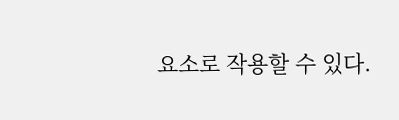요소로 작용할 수 있다.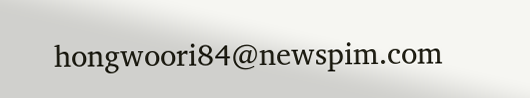hongwoori84@newspim.com